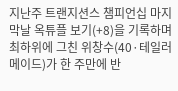지난주 트랜지션스 챔피언십 마지막날 옥튜플 보기(+8)을 기록하며 최하위에 그친 위창수(40·테일러메이드)가 한 주만에 반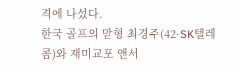격에 나섰다.
한국 골프의 맏형 최경주(42·SK텔레콤)와 재미교포 앤서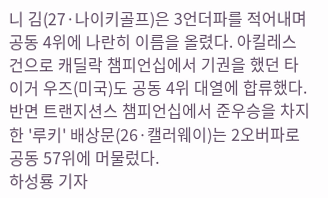니 김(27·나이키골프)은 3언더파를 적어내며 공동 4위에 나란히 이름을 올렸다. 아킬레스건으로 캐딜락 챔피언십에서 기권을 했던 타이거 우즈(미국)도 공동 4위 대열에 합류했다. 반면 트랜지션스 챔피언십에서 준우승을 차지한 '루키' 배상문(26·캘러웨이)는 2오버파로 공동 57위에 머물렀다.
하성룡 기자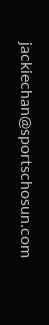jackiechan@sportschosun.com